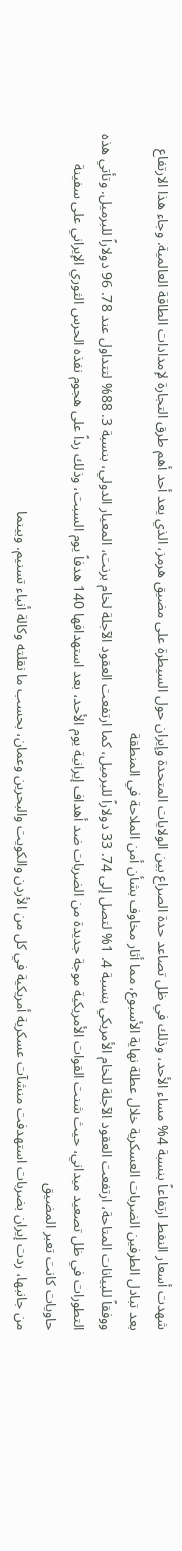شهدت أسعار النفط ارتفاعاً بنسبة 4% مساء الأحد، وذلك في ظل تصاعد حدة الصراع بين الولايات المتحدة وإيران حول السيطرة على مضيق هرمز، الذي يعد أحد أهم طرق التجارة لإمدادات الطاقة العالمية. وجاء هذا الارتفاع بعد تبادل الطرفين الضربات العسكرية خلال عطلة نهاية الأسبوع، مما أثار مخاوف بشأن أمن الملاحة في المنطقة
ووفقاً للبيانات المتاحة، ارتفعت العقود الآجلة للخام الأمريكي بنسبة 4. 1% لتصل إلى 74. 33 دولاراً للبرميل، كما ارتفعت العقود الآجلة لخام برنت، المعيار الدولي، بنسبة 3. 88% لتتداول عند 78. 96 دولاراً للبرميل. وتأتي هذه التطورات في ظل تصعيد ميداني، حيث شنت القوات الأمريكية موجة جديدة من الضربات ضد أهداف إيرانية يوم الأحد، بعد استهدافها 140 هدفاً يوم السبت، وذلك رداً على هجوم نفذه الحرس الثوري الإيراني على سفينة حاويات كانت تعبر المضيق
من جانبها، ردت إيران بضربات استهدفت منشآت عسكرية أمريكية في كل من الأردن والكويت والبحرين وعمان، بحسب ما نقلته وكالة أنباء تسنيم. وبينما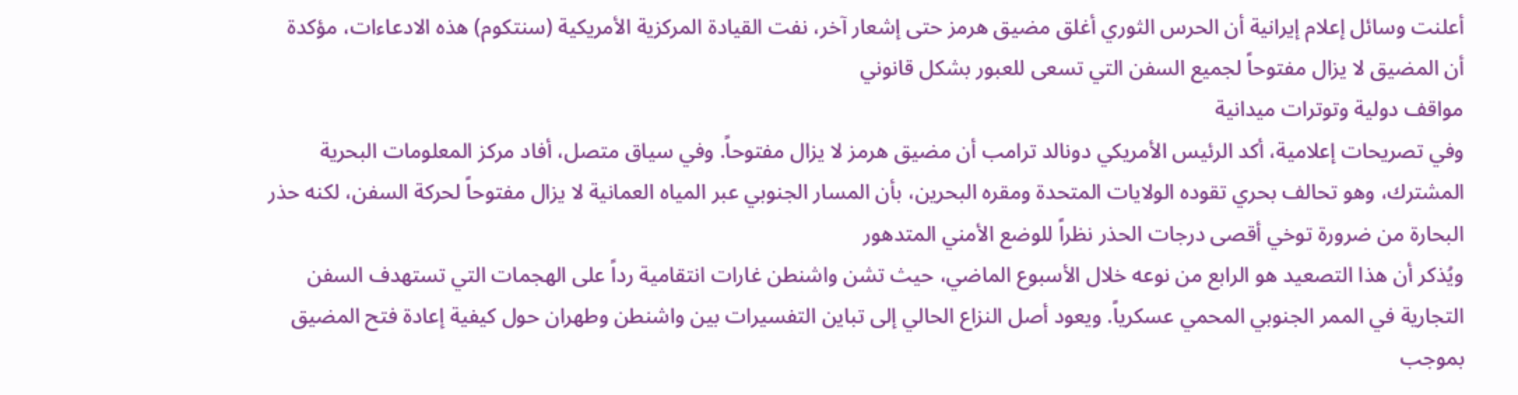أعلنت وسائل إعلام إيرانية أن الحرس الثوري أغلق مضيق هرمز حتى إشعار آخر، نفت القيادة المركزية الأمريكية (سنتكوم) هذه الادعاءات، مؤكدة أن المضيق لا يزال مفتوحاً لجميع السفن التي تسعى للعبور بشكل قانوني
مواقف دولية وتوترات ميدانية
وفي تصريحات إعلامية، أكد الرئيس الأمريكي دونالد ترامب أن مضيق هرمز لا يزال مفتوحاً. وفي سياق متصل، أفاد مركز المعلومات البحرية المشترك، وهو تحالف بحري تقوده الولايات المتحدة ومقره البحرين، بأن المسار الجنوبي عبر المياه العمانية لا يزال مفتوحاً لحركة السفن، لكنه حذر البحارة من ضرورة توخي أقصى درجات الحذر نظراً للوضع الأمني المتدهور
ويُذكر أن هذا التصعيد هو الرابع من نوعه خلال الأسبوع الماضي، حيث تشن واشنطن غارات انتقامية رداً على الهجمات التي تستهدف السفن التجارية في الممر الجنوبي المحمي عسكرياً. ويعود أصل النزاع الحالي إلى تباين التفسيرات بين واشنطن وطهران حول كيفية إعادة فتح المضيق بموجب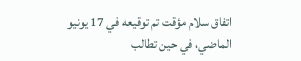اتفاق سلام مؤقت تم توقيعه في 17 يونيو الماضي، في حين تطالب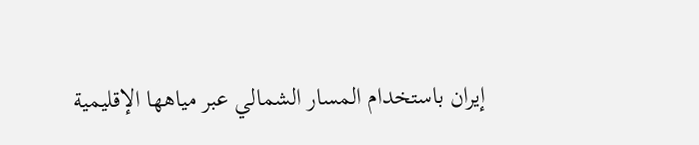إيران باستخدام المسار الشمالي عبر مياهها الإقليمية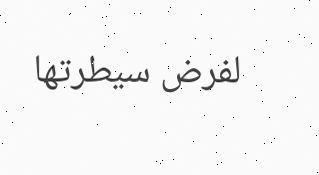لفرض سيطرتها